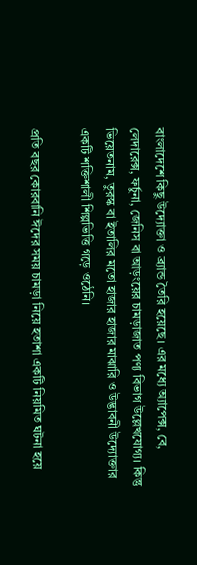বাংলাদেশে কিছু উদ্যোক্তা ও ব্র্যান্ড তৈরি হয়েছে। এর মধ্যে অ্যাপেক্স, বে, লেদারেক্স, ফর্চুনা, জেনিস বা আড়ংয়ের চামড়াজাত পণ্য বিভাগ উল্লেখযোগ্য। কিন্তু ভিয়েতনাম, তুরস্ক বা ইতালির মতো হাজার হাজার মাঝারি ও উদ্ভাবনী উদ্যোক্তার একটি শক্তিশালী শিল্পভিত্তি গড়ে ওঠেনি।

প্রতি বছর কোরবানি ঈদের সময় চামড়া নিয়ে হতাশা একটি নিয়মিত ঘটনা হয়ে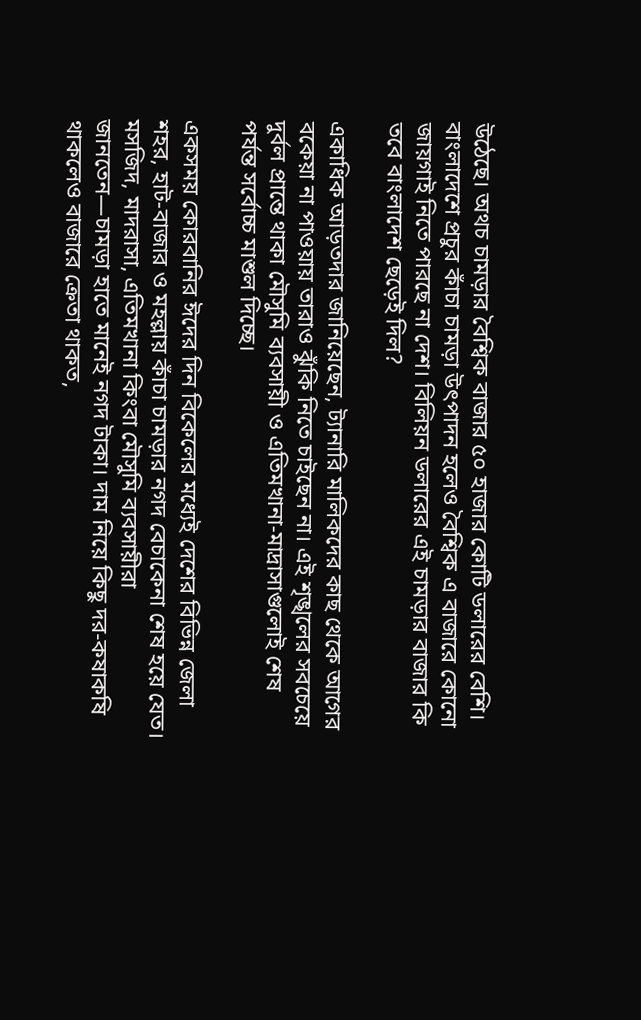উঠেছে। অথচ চামড়ার বৈশ্বিক বাজার ৫০ হাজার কোটি ডলারের বেশি। বাংলাদেশে প্রচুর কাঁচা চামড়া উৎপাদন হলেও বৈশ্বিক এ বাজারে কোনো জায়গাই নিতে পারছে না দেশ। বিলিয়ন ডলারের এই চামড়ার বাজার কি তবে বাংলাদেশ ছেড়েই দিল?

একাধিক আড়তদার জানিয়েছেন, ট্যানারি মালিকদের কাছ থেকে আগের বকেয়া না পাওয়ায় তারাও ঝুঁকি নিতে চাইছেন না। এই শৃঙ্খলের সবচেয়ে দুর্বল প্রান্তে থাকা মৌসুমি ব্যবসায়ী ও এতিমখানা-মাদ্রাসাগুলোই শেষ পর্যন্ত সর্বোচ্চ মাশুল দিচ্ছে।

একসময় কোরবানির ঈদের দিন বিকেলের মধ্যেই দেশের বিভিন্ন জেলা শহর, হাট-বাজার ও মহল্লায় কাঁচা চামড়ার নগদ বেচাকেনা শেষ হয়ে যেত। মসজিদ, মাদরাসা, এতিমখানা কিংবা মৌসুমি ব্যবসায়ীরা জানতেন—চামড়া হাতে মানেই নগদ টাকা। দাম নিয়ে কিছু দর-কষাকষি থাকলেও বাজারে ক্রেতা থাকত,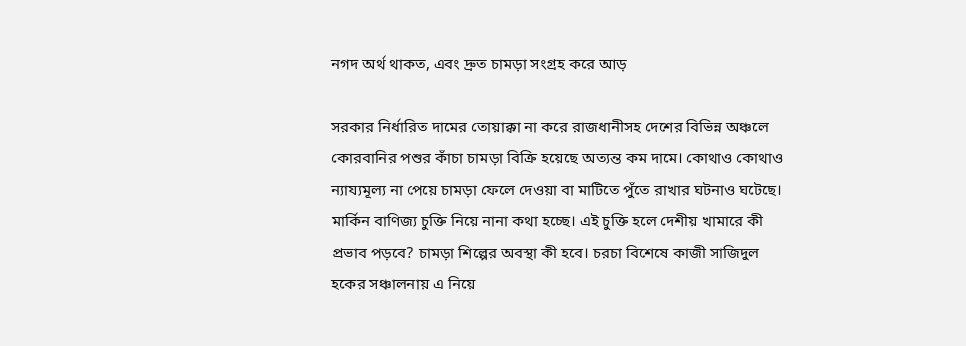নগদ অর্থ থাকত, এবং দ্রুত চামড়া সংগ্রহ করে আড়

সরকার নির্ধারিত দামের তোয়াক্কা না করে রাজধানীসহ দেশের বিভিন্ন অঞ্চলে কোরবানির পশুর কাঁচা চামড়া বিক্রি হয়েছে অত্যন্ত কম দামে। কোথাও কোথাও ন্যায্যমূল্য না পেয়ে চামড়া ফেলে দেওয়া বা মাটিতে পুঁতে রাখার ঘটনাও ঘটেছে।
মার্কিন বাণিজ্য চুক্তি নিয়ে নানা কথা হচ্ছে। এই চুক্তি হলে দেশীয় খামারে কী প্রভাব পড়বে? চামড়া শিল্পের অবস্থা কী হবে। চরচা বিশেষে কাজী সাজিদুল হকের সঞ্চালনায় এ নিয়ে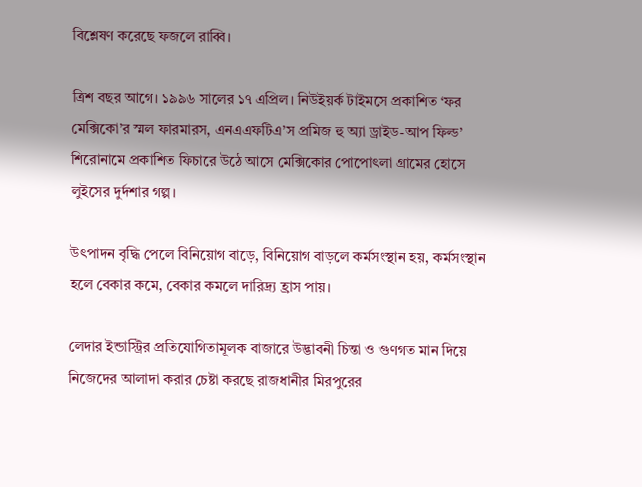বিশ্লেষণ করেছে ফজলে রাব্বি।

ত্রিশ বছর আগে। ১৯৯৬ সালের ১৭ এপ্রিল। নিউইয়র্ক টাইমসে প্রকাশিত ‘ফর মেক্সিকো’র স্মল ফারমারস, এনএএফটিএ’স প্রমিজ হু অ্যা ড্রাইড-আপ ফিল্ড’ শিরোনামে প্রকাশিত ফিচারে উঠে আসে মেক্সিকোর পোপোৎলা গ্রামের হোসে লুইসের দুর্দশার গল্প।

উৎপাদন বৃদ্ধি পেলে বিনিয়োগ বাড়ে, বিনিয়োগ বাড়লে কর্মসংস্থান হয়, কর্মসংস্থান হলে বেকার কমে, বেকার কমলে দারিদ্র্য হ্রাস পায়।

লেদার ইন্ডাস্ট্রির প্রতিযোগিতামূলক বাজারে উদ্ভাবনী চিন্তা ও গুণগত মান দিয়ে নিজেদের আলাদা করার চেষ্টা করছে রাজধানীর মিরপুরের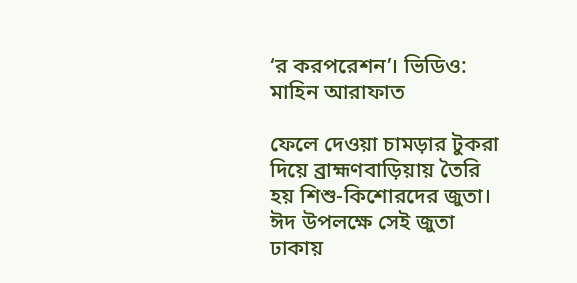‘র করপরেশন’। ভিডিও: মাহিন আরাফাত

ফেলে দেওয়া চামড়ার টুকরা দিয়ে ব্রাহ্মণবাড়িয়ায় তৈরি হয় শিশু-কিশোরদের জুতা। ঈদ উপলক্ষে সেই জুতা ঢাকায়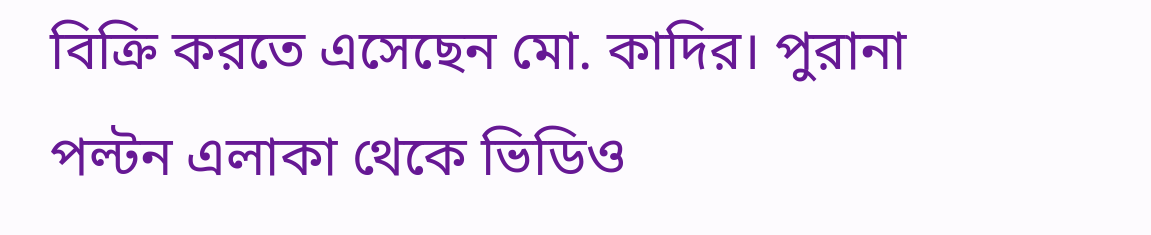বিক্রি করতে এসেছেন মো. কাদির। পুরানা পল্টন এলাকা থেকে ভিডিও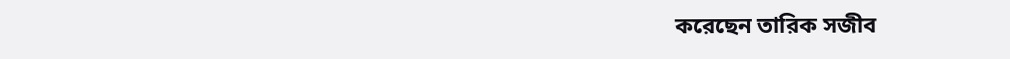করেছেন তারিক সজীব